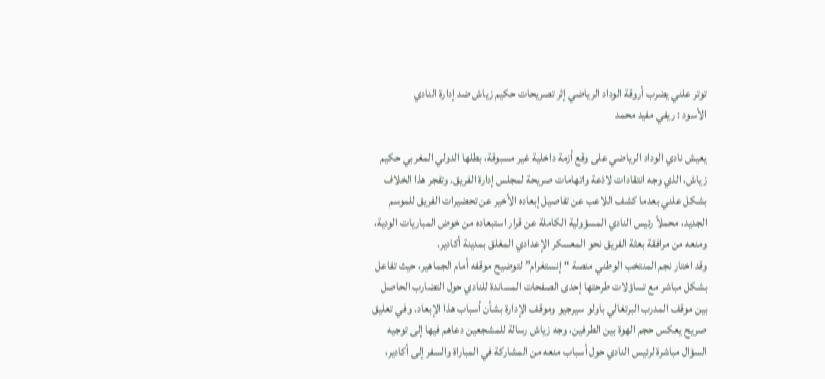توتر علني يضرب أروقة الوداد الرياضي إثر تصريحات حكيم زياش ضد إدارة النادي
الأسود : ريفي مفيد محمد

يعيش نادي الوداد الرياضي على وقع أزمة داخلية غير مسبوقة، بطلها الدولي المغربي حكيم زياش، الذي وجه انتقادات لاذعة واتهامات صريحة لمجلس إدارة الفريق. وتفجر هذا الخلاف بشكل علني بعدما كشف اللاعب عن تفاصيل إبعاده الأخير عن تحضيرات الفريق للموسم الجديد، محملاً رئيس النادي المسؤولية الكاملة عن قرار استبعاده من خوض المباريات الودية، ومنعه من مرافقة بعثة الفريق نحو المعسكر الإعدادي المغلق بمدينة أكادير.
وقد اختار نجم المنتخب الوطني منصة “إنستغرام” لتوضيح موقفه أمام الجماهير، حيث تفاعل بشكل مباشر مع تساؤلات طرحتها إحدى الصفحات المساندة للنادي حول التضارب الحاصل بين موقف المدرب البرتغالي باولو سيرجيو وموقف الإدارة بشأن أسباب هذا الإبعاد. وفي تعليق صريح يعكس حجم الهوة بين الطرفين، وجه زياش رسالة للمشجعين دعاهم فيها إلى توجيه السؤال مباشرة لرئيس النادي حول أسباب منعه من المشاركة في المباراة والسفر إلى أكادير،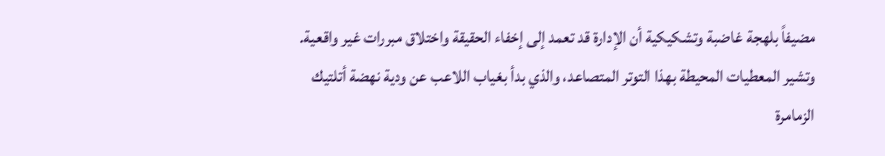مضيفاً بلهجة غاضبة وتشكيكية أن الإدارة قد تعمد إلى إخفاء الحقيقة واختلاق مبررات غير واقعية.
وتشير المعطيات المحيطة بهذا التوتر المتصاعد، والذي بدأ بغياب اللاعب عن ودية نهضة أتلتيك الزمامرة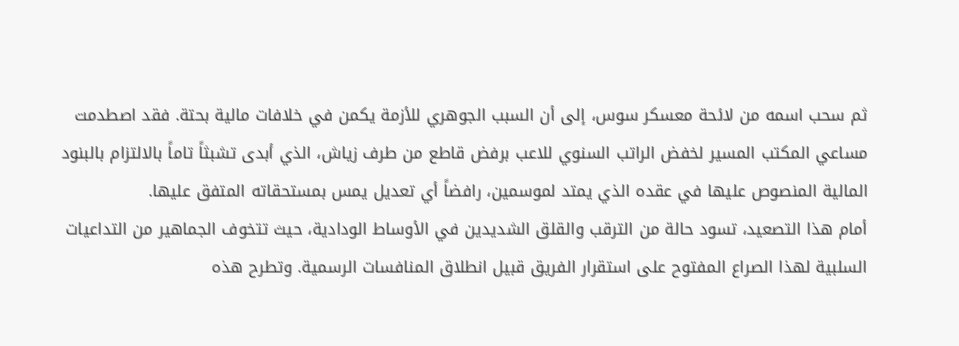ثم سحب اسمه من لائحة معسكر سوس، إلى أن السبب الجوهري للأزمة يكمن في خلافات مالية بحتة. فقد اصطدمت مساعي المكتب المسير لخفض الراتب السنوي للاعب برفض قاطع من طرف زياش، الذي أبدى تشبثاً تاماً بالالتزام بالبنود المالية المنصوص عليها في عقده الذي يمتد لموسمين، رافضاً أي تعديل يمس بمستحقاته المتفق عليها.
أمام هذا التصعيد، تسود حالة من الترقب والقلق الشديدين في الأوساط الودادية، حيث تتخوف الجماهير من التداعيات السلبية لهذا الصراع المفتوح على استقرار الفريق قبيل انطلاق المنافسات الرسمية. وتطرح هذه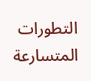التطورات المتسارعة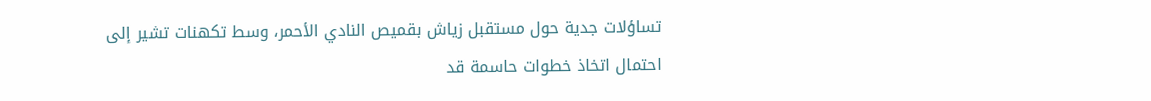تساؤلات جدية حول مستقبل زياش بقميص النادي الأحمر، وسط تكهنات تشير إلى احتمال اتخاذ خطوات حاسمة قد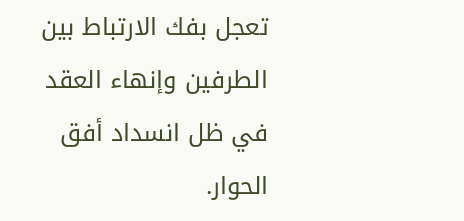تعجل بفك الارتباط بين الطرفين وإنهاء العقد في ظل انسداد أفق الحوار.